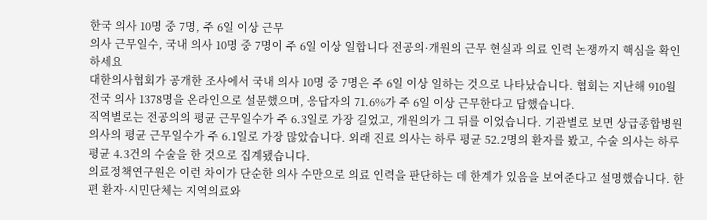한국 의사 10명 중 7명, 주 6일 이상 근무
의사 근무일수, 국내 의사 10명 중 7명이 주 6일 이상 일합니다 전공의·개원의 근무 현실과 의료 인력 논쟁까지 핵심을 확인하세요
대한의사협회가 공개한 조사에서 국내 의사 10명 중 7명은 주 6일 이상 일하는 것으로 나타났습니다. 협회는 지난해 910월 전국 의사 1378명을 온라인으로 설문했으며, 응답자의 71.6%가 주 6일 이상 근무한다고 답했습니다.
직역별로는 전공의의 평균 근무일수가 주 6.3일로 가장 길었고, 개원의가 그 뒤를 이었습니다. 기관별로 보면 상급종합병원 의사의 평균 근무일수가 주 6.1일로 가장 많았습니다. 외래 진료 의사는 하루 평균 52.2명의 환자를 봤고, 수술 의사는 하루 평균 4.3건의 수술을 한 것으로 집계됐습니다.
의료정책연구원은 이런 차이가 단순한 의사 수만으로 의료 인력을 판단하는 데 한계가 있음을 보여준다고 설명했습니다. 한편 환자·시민단체는 지역의료와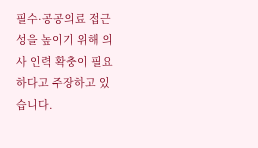필수·공공의료 접근성을 높이기 위해 의사 인력 확충이 필요하다고 주장하고 있습니다.